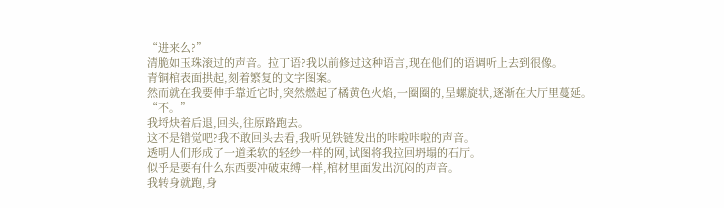“进来么?”
清脆如玉珠滚过的声音。拉丁语?我以前修过这种语言,现在他们的语调听上去到很像。
青铜棺表面拱起,刻着繁复的文字图案。
然而就在我要伸手靠近它时,突然燃起了橘黄色火焰,一圈圈的,呈螺旋状,逐渐在大厅里蔓延。
“不。”
我埒炔着后退,回头,往原路跑去。
这不是错觉吧?我不敢回头去看,我听见铁链发出的咔啦咔啦的声音。
透明人们形成了一道柔软的轻纱一样的网,试图将我拉回坍塌的石厅。
似乎是要有什么东西要冲破束缚一样,棺材里面发出沉闷的声音。
我转身就跑,身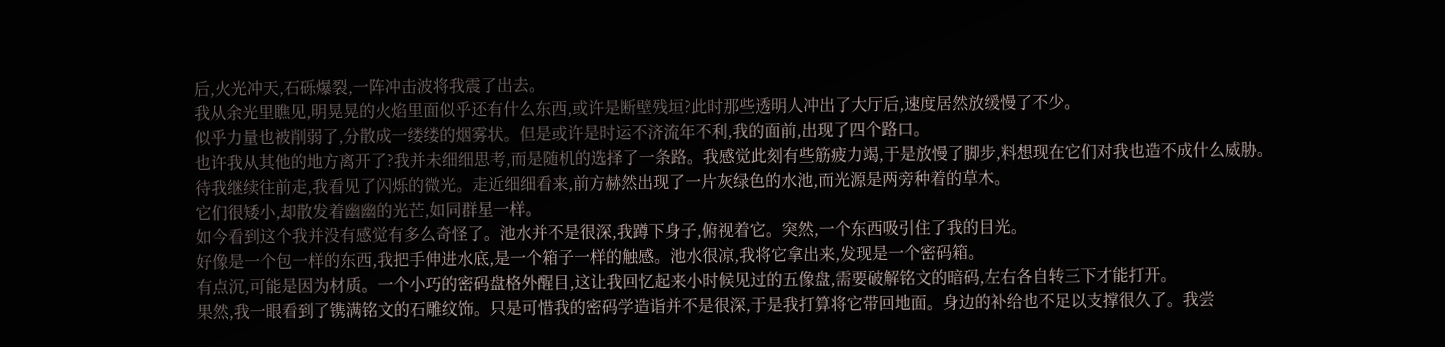后,火光冲天,石砾爆裂,一阵冲击波将我震了出去。
我从余光里瞧见,明晃晃的火焰里面似乎还有什么东西,或许是断壁残垣?此时那些透明人冲出了大厅后,速度居然放缓慢了不少。
似乎力量也被削弱了,分散成一缕缕的烟雾状。但是或许是时运不济流年不利,我的面前,出现了四个路口。
也许我从其他的地方离开了?我并未细细思考,而是随机的选择了一条路。我感觉此刻有些筋疲力竭,于是放慢了脚步,料想现在它们对我也造不成什么威胁。
待我继续往前走,我看见了闪烁的微光。走近细细看来,前方赫然出现了一片灰绿色的水池,而光源是两旁种着的草木。
它们很矮小,却散发着幽幽的光芒,如同群星一样。
如今看到这个我并没有感觉有多么奇怪了。池水并不是很深,我蹲下身子,俯视着它。突然,一个东西吸引住了我的目光。
好像是一个包一样的东西,我把手伸进水底,是一个箱子一样的触感。池水很凉,我将它拿出来,发现是一个密码箱。
有点沉,可能是因为材质。一个小巧的密码盘格外醒目,这让我回忆起来小时候见过的五像盘,需要破解铭文的暗码,左右各自转三下才能打开。
果然,我一眼看到了镌满铭文的石雕纹饰。只是可惜我的密码学造诣并不是很深,于是我打算将它带回地面。身边的补给也不足以支撑很久了。我尝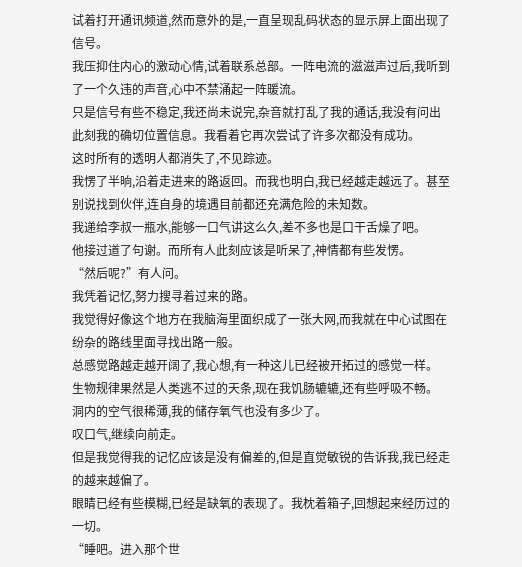试着打开通讯频道,然而意外的是,一直呈现乱码状态的显示屏上面出现了信号。
我压抑住内心的激动心情,试着联系总部。一阵电流的滋滋声过后,我听到了一个久违的声音,心中不禁涌起一阵暖流。
只是信号有些不稳定,我还尚未说完,杂音就打乱了我的通话,我没有问出此刻我的确切位置信息。我看着它再次尝试了许多次都没有成功。
这时所有的透明人都消失了,不见踪迹。
我愣了半晌,沿着走进来的路返回。而我也明白,我已经越走越远了。甚至别说找到伙伴,连自身的境遇目前都还充满危险的未知数。
我递给李叔一瓶水,能够一口气讲这么久,差不多也是口干舌燥了吧。
他接过道了句谢。而所有人此刻应该是听呆了,神情都有些发愣。
“然后呢?”有人问。
我凭着记忆,努力搜寻着过来的路。
我觉得好像这个地方在我脑海里面织成了一张大网,而我就在中心试图在纷杂的路线里面寻找出路一般。
总感觉路越走越开阔了,我心想,有一种这儿已经被开拓过的感觉一样。
生物规律果然是人类逃不过的天条,现在我饥肠辘辘,还有些呼吸不畅。
洞内的空气很稀薄,我的储存氧气也没有多少了。
叹口气,继续向前走。
但是我觉得我的记忆应该是没有偏差的,但是直觉敏锐的告诉我,我已经走的越来越偏了。
眼睛已经有些模糊,已经是缺氧的表现了。我枕着箱子,回想起来经历过的一切。
“睡吧。进入那个世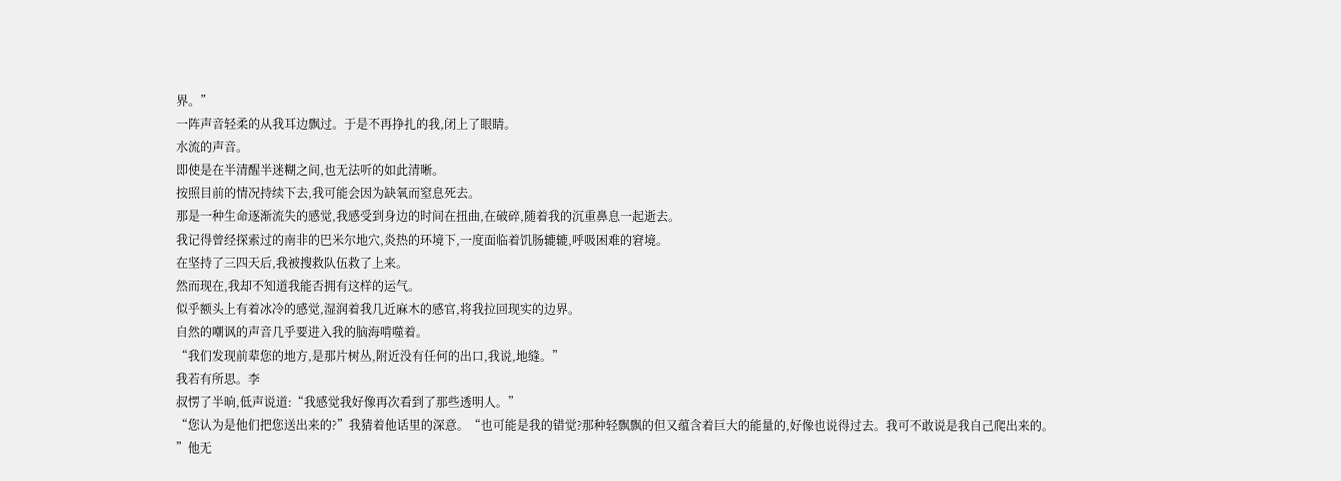界。”
一阵声音轻柔的从我耳边飘过。于是不再挣扎的我,闭上了眼睛。
水流的声音。
即使是在半清醒半迷糊之间,也无法听的如此清晰。
按照目前的情况持续下去,我可能会因为缺氧而窒息死去。
那是一种生命逐渐流失的感觉,我感受到身边的时间在扭曲,在破碎,随着我的沉重鼻息一起逝去。
我记得曾经探索过的南非的巴米尔地穴,炎热的环境下,一度面临着饥肠辘辘,呼吸困难的窘境。
在坚持了三四天后,我被搜救队伍救了上来。
然而现在,我却不知道我能否拥有这样的运气。
似乎额头上有着冰冷的感觉,湿润着我几近麻木的感官,将我拉回现实的边界。
自然的嘲讽的声音几乎要进入我的脑海啃噬着。
“我们发现前辈您的地方,是那片树丛,附近没有任何的出口,我说,地缝。”
我若有所思。李
叔愣了半晌,低声说道:“我感觉我好像再次看到了那些透明人。”
“您认为是他们把您送出来的?”我猜着他话里的深意。“也可能是我的错觉?那种轻飘飘的但又蕴含着巨大的能量的,好像也说得过去。我可不敢说是我自己爬出来的。
”他无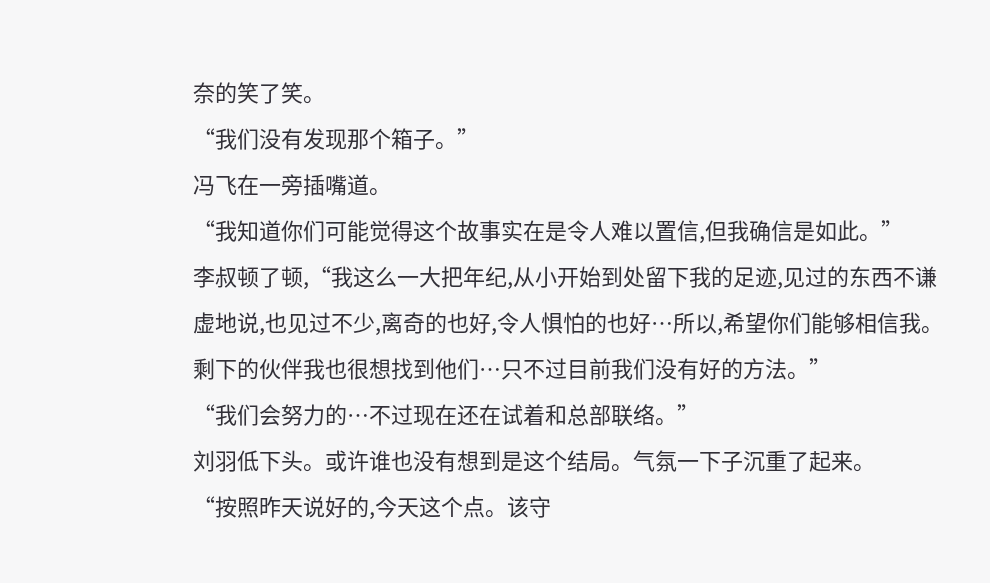奈的笑了笑。
“我们没有发现那个箱子。”
冯飞在一旁插嘴道。
“我知道你们可能觉得这个故事实在是令人难以置信,但我确信是如此。”
李叔顿了顿,“我这么一大把年纪,从小开始到处留下我的足迹,见过的东西不谦虚地说,也见过不少,离奇的也好,令人惧怕的也好…所以,希望你们能够相信我。剩下的伙伴我也很想找到他们…只不过目前我们没有好的方法。”
“我们会努力的…不过现在还在试着和总部联络。”
刘羽低下头。或许谁也没有想到是这个结局。气氛一下子沉重了起来。
“按照昨天说好的,今天这个点。该守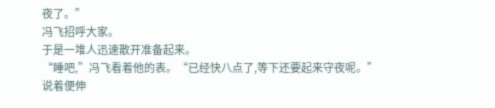夜了。”
冯飞招呼大家。
于是一堆人迅速散开准备起来。
“睡吧,”冯飞看着他的表。“已经快八点了,等下还要起来守夜呢。”
说着便伸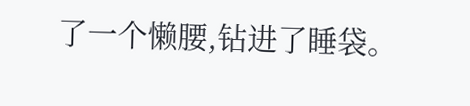了一个懒腰,钻进了睡袋。